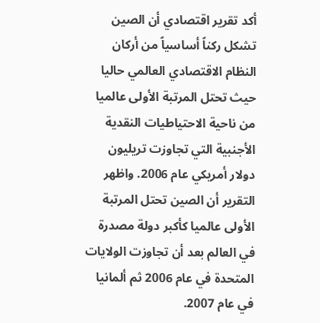أكد تقرير اقتصادي أن الصين تشكل ركناً أساسياً من أركان النظام الاقتصادي العالمي حاليا حيث تحتل المرتبة الأولى عالميا من ناحية الاحتياطيات النقدية الأجنبية التي تجاوزت تريليون دولار أمريكي عام 2006. واظهر التقرير أن الصين تحتل المرتبة الأولى عالميا كأكبر دولة مصدرة في العالم بعد أن تجاوزت الولايات المتحدة في عام 2006 ثم ألمانيا في عام 2007.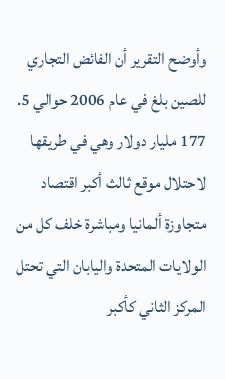وأوضح التقرير أن الفائض التجاري للصين بلغ في عام 2006 حوالي 5. 177 مليار دولار وهي في طريقها لاحتلال موقع ثالث أكبر اقتصاد متجاوزة ألمانيا ومباشرة خلف كل من الولايات المتحدة واليابان التي تحتل المركز الثاني كأكبر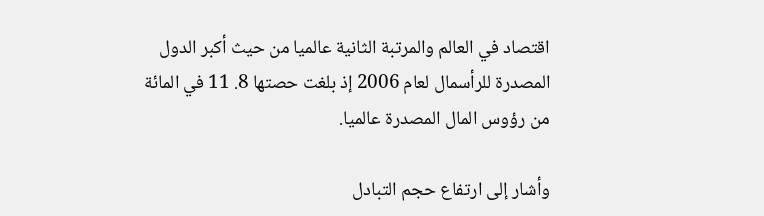اقتصاد في العالم والمرتبة الثانية عالميا من حيث أكبر الدول المصدرة للرأسمال لعام 2006 إذ بلغت حصتها 8. 11 في المائة من رؤوس المال المصدرة عالميا.

وأشار إلى ارتفاع حجم التبادل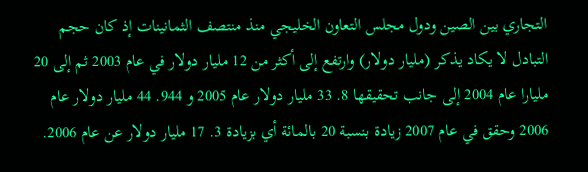التجاري بين الصين ودول مجلس التعاون الخليجي منذ منتصف الثمانينات إذ كان حجم التبادل لا يكاد يذكر (مليار دولار) وارتفع إلى أكثر من 12 مليار دولار في عام 2003 ثم إلى 20 مليارا عام 2004 إلى جانب تحقيقها 8. 33 مليار دولار عام 2005 و 944. 44 مليار دولار عام 2006 وحقق في عام 2007 زيادة بنسبة 20 بالمائة أي بزيادة 3. 17 مليار دولار عن عام 2006.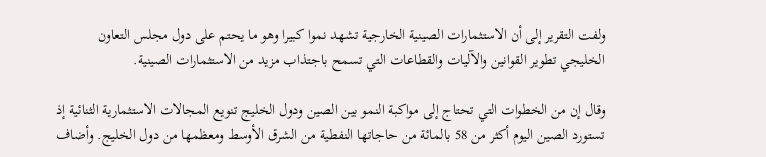ولفت التقرير إلى أن الاستثمارات الصينية الخارجية تشهد نموا كبيرا وهو ما يحتم على دول مجلس التعاون الخليجي تطوير القوانين والآليات والقطاعات التي تسمح باجتذاب مزيد من الاستثمارات الصينية.

وقال إن من الخطوات التي تحتاج إلى مواكبة النمو بين الصين ودول الخليج تنويع المجالات الاستثمارية الثنائية إذ تستورد الصين اليوم أكثر من 58 بالمائة من حاجاتها النفطية من الشرق الأوسط ومعظمها من دول الخليج. وأضاف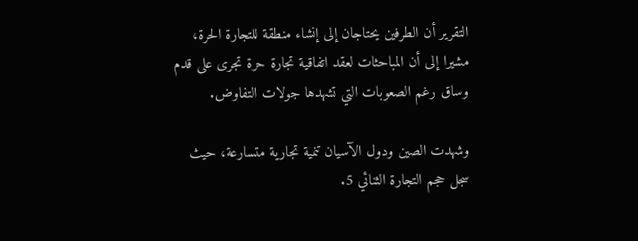التقرير أن الطرفين يحتاجان إلى إنشاء منطقة للتجارة الحرة، مشيرا إلى أن المباحثات لعقد اتفاقية تجارة حرة تجرى على قدم وساق رغم الصعوبات التي تشهدها جولات التفاوض.

وشهدت الصين ودول الآسيان تنمية تجارية متسارعة، حيث سجل حجم التجارة الثنائي 5.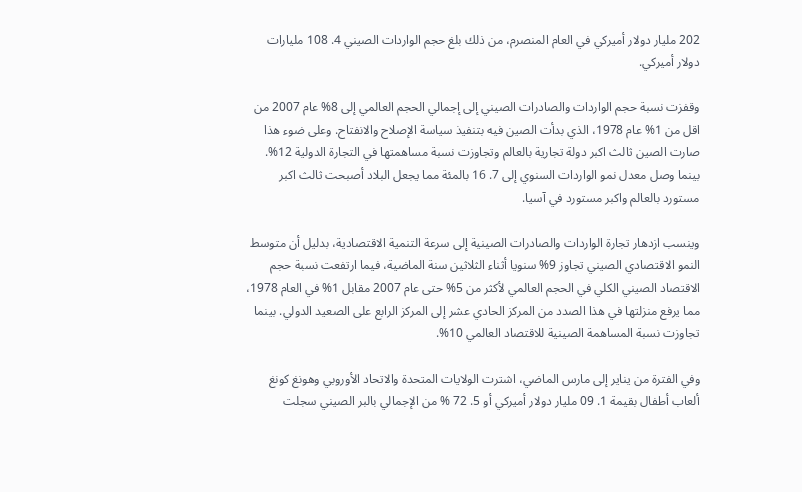202 مليار دولار أميركي في العام المنصرم، من ذلك بلغ حجم الواردات الصيني 4. 108 مليارات دولار أميركي.

وقفزت نسبة حجم الواردات والصادرات الصيني إلى إجمالي الحجم العالمي إلى 8% عام 2007 من اقل من 1% عام 1978، الذي بدأت الصين فيه بتنفيذ سياسة الإصلاح والانفتاح. وعلى ضوء هذا صارت الصين ثالث اكبر دولة تجارية بالعالم وتجاوزت نسبة مساهمتها في التجارة الدولية 12%. بينما وصل معدل نمو الواردات السنوي إلى 7. 16 بالمئة مما يجعل البلاد أصبحت ثالث اكبر مستورد بالعالم واكبر مستورد في آسيا.

وينسب ازدهار تجارة الواردات والصادرات الصينية إلى سرعة التنمية الاقتصادية، بدليل أن متوسط النمو الاقتصادي الصيني تجاوز 9% سنويا أثناء الثلاثين سنة الماضية، فيما ارتفعت نسبة حجم الاقتصاد الصيني الكلي في الحجم العالمي لأكثر من 5% حتى عام 2007 مقابل 1% في العام 1978، مما يرفع منزلتها في هذا الصدد من المركز الحادي عشر إلى المركز الرابع على الصعيد الدولي. بينما تجاوزت نسبة المساهمة الصينية للاقتصاد العالمي 10%.

وفي الفترة من يناير إلى مارس الماضي، اشترت الولايات المتحدة والاتحاد الأوروبي وهونغ كونغ ألعاب أطفال بقيمة 1. 09 مليار دولار أميركي أو 5. 72 % من الإجمالي بالبر الصيني سجلت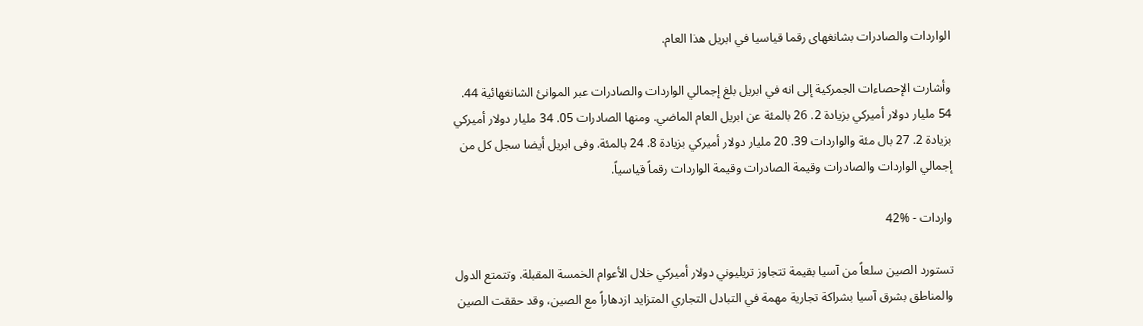الواردات والصادرات بشانغهاى رقما قياسيا في ابريل هذا العام.

وأشارت الإحصاءات الجمركية إلى انه في ابريل بلغ إجمالي الواردات والصادرات عبر الموانئ الشانغهائية 44. 54 مليار دولار أميركي بزيادة 2. 26 بالمئة عن ابريل العام الماضي. ومنها الصادرات 05. 34 مليار دولار أميركي بزيادة 2. 27 بال مئة والواردات 39. 20 مليار دولار أميركي بزيادة 8. 24 بالمئة. وفى ابريل أيضا سجل كل من إجمالي الواردات والصادرات وقيمة الصادرات وقيمة الواردات رقماً قياسياً.

واردات - %42

تستورد الصين سلعاً من آسيا بقيمة تتجاوز تريليوني دولار أميركي خلال الأعوام الخمسة المقبلة. وتتمتع الدول والمناطق بشرق آسيا بشراكة تجارية مهمة في التبادل التجاري المتزايد ازدهاراً مع الصين، وقد حققت الصين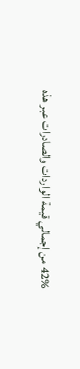42% من إجمالي قيمة الواردات والصادرات عبر هذه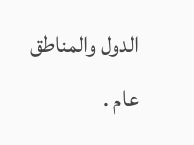الدول والمناطق عام .